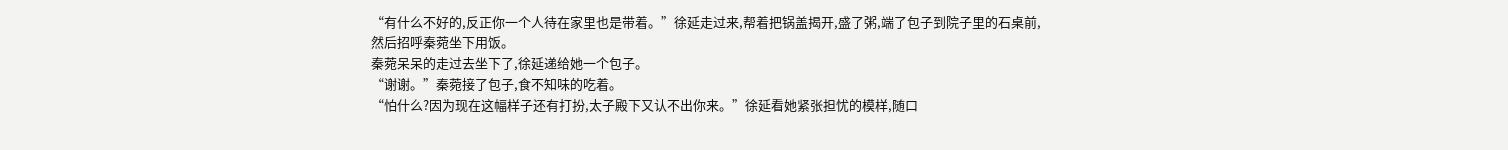“有什么不好的,反正你一个人待在家里也是带着。”徐延走过来,帮着把锅盖揭开,盛了粥,端了包子到院子里的石桌前,然后招呼秦菀坐下用饭。
秦菀呆呆的走过去坐下了,徐延递给她一个包子。
“谢谢。”秦菀接了包子,食不知味的吃着。
“怕什么?因为现在这幅样子还有打扮,太子殿下又认不出你来。”徐延看她紧张担忧的模样,随口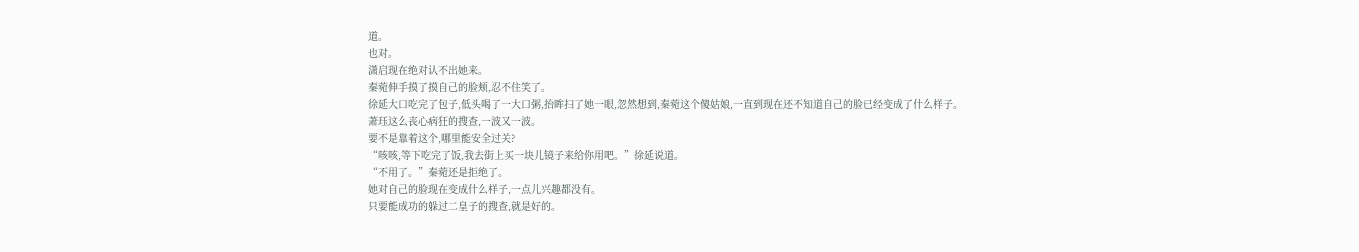道。
也对。
潇启现在绝对认不出她来。
秦菀伸手摸了摸自己的脸颊,忍不住笑了。
徐延大口吃完了包子,低头喝了一大口粥,抬眸扫了她一眼,忽然想到,秦菀这个傻姑娘,一直到现在还不知道自己的脸已经变成了什么样子。
萧珏这么丧心病狂的搜查,一波又一波。
要不是靠着这个,哪里能安全过关?
“咳咳,等下吃完了饭,我去街上买一块儿镜子来给你用吧。”徐延说道。
“不用了。”秦菀还是拒绝了。
她对自己的脸现在变成什么样子,一点儿兴趣都没有。
只要能成功的躲过二皇子的搜查,就是好的。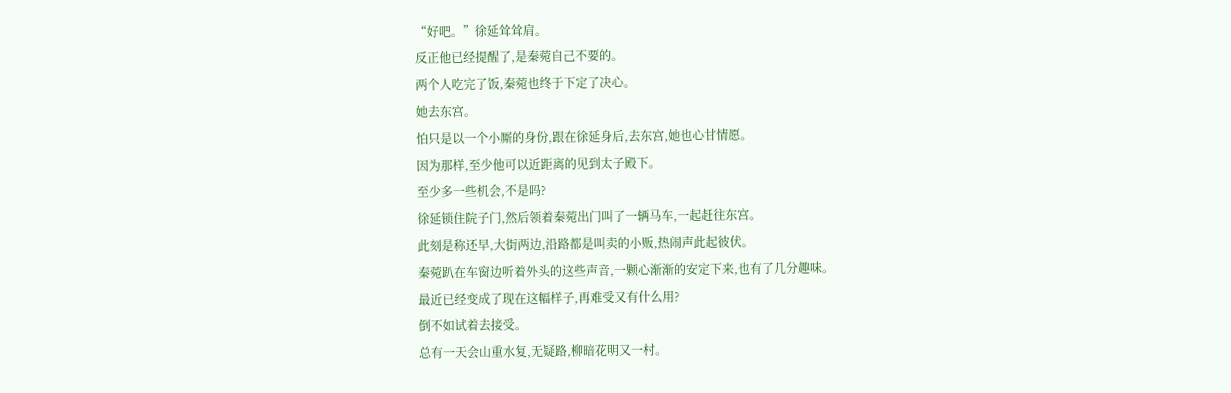“好吧。”徐延耸耸肩。
反正他已经提醒了,是秦菀自己不要的。
两个人吃完了饭,秦菀也终于下定了决心。
她去东宫。
怕只是以一个小厮的身份,跟在徐延身后,去东宫,她也心甘情愿。
因为那样,至少他可以近距离的见到太子殿下。
至少多一些机会,不是吗?
徐延锁住院子门,然后领着秦菀出门叫了一辆马车,一起赶往东宫。
此刻是称还早,大街两边,沿路都是叫卖的小贩,热闹声此起彼伏。
秦菀趴在车窗边听着外头的这些声音,一颗心渐渐的安定下来,也有了几分趣味。
最近已经变成了现在这幅样子,再难受又有什么用?
倒不如试着去接受。
总有一天会山重水复,无疑路,柳暗花明又一村。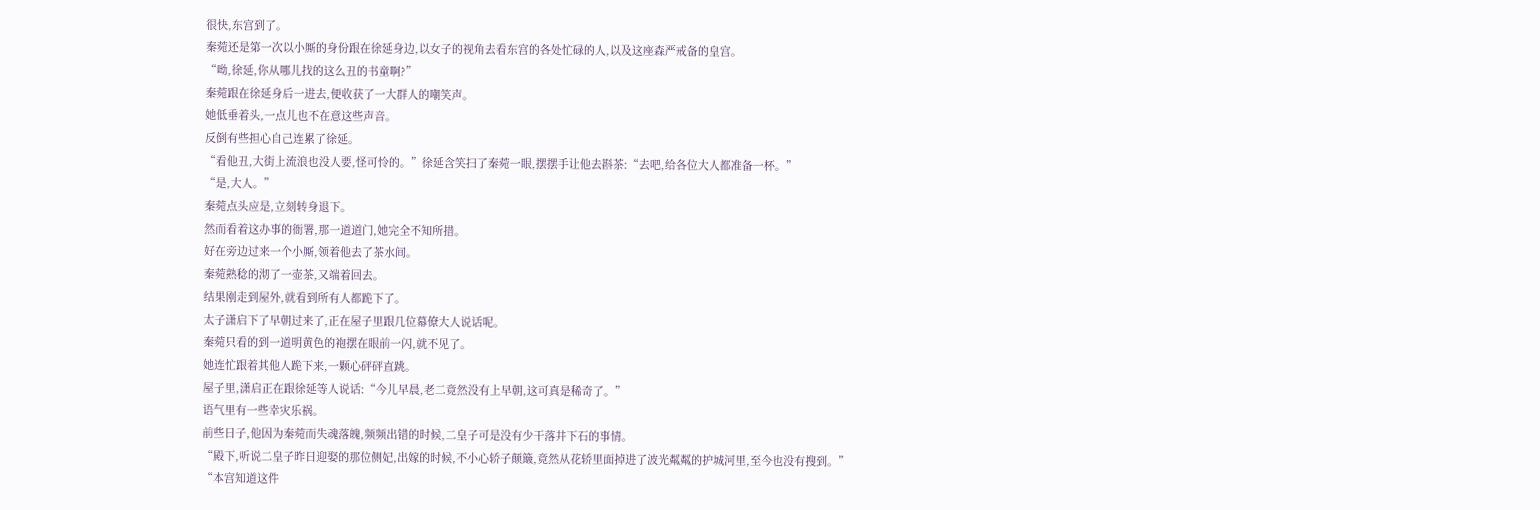很快,东宫到了。
秦菀还是第一次以小厮的身份跟在徐延身边,以女子的视角去看东宫的各处忙碌的人,以及这座森严戒备的皇宫。
“呦,徐延,你从哪儿找的这么丑的书童啊?”
秦菀跟在徐延身后一进去,便收获了一大群人的嘲笑声。
她低垂着头,一点儿也不在意这些声音。
反倒有些担心自己连累了徐延。
“看他丑,大街上流浪也没人要,怪可怜的。”徐延含笑扫了秦菀一眼,摆摆手让他去斟茶:“去吧,给各位大人都准备一杯。”
“是,大人。”
秦菀点头应是,立刻转身退下。
然而看着这办事的衙署,那一道道门,她完全不知所措。
好在旁边过来一个小厮,领着他去了茶水间。
秦菀熟稔的沏了一壶茶,又端着回去。
结果刚走到屋外,就看到所有人都跪下了。
太子潇启下了早朝过来了,正在屋子里跟几位幕僚大人说话呢。
秦菀只看的到一道明黄色的袍摆在眼前一闪,就不见了。
她连忙跟着其他人跪下来,一颗心砰砰直跳。
屋子里,潇启正在跟徐延等人说话:“今儿早晨,老二竟然没有上早朝,这可真是稀奇了。”
语气里有一些幸灾乐祸。
前些日子,他因为秦菀而失魂落魄,频频出错的时候,二皇子可是没有少干落井下石的事情。
“殿下,听说二皇子昨日迎娶的那位侧妃,出嫁的时候,不小心轿子颠簸,竟然从花轿里面掉进了波光粼粼的护城河里,至今也没有搜到。”
“本宫知道这件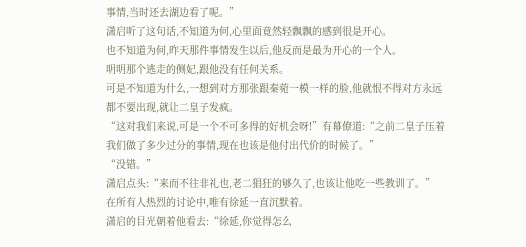事情,当时还去湖边看了呢。”
潇启听了这句话,不知道为何,心里面竟然轻飘飘的感到很是开心。
也不知道为何,昨天那件事情发生以后,他反而是最为开心的一个人。
明明那个逃走的侧妃,跟他没有任何关系。
可是不知道为什么,一想到对方那张跟秦菀一模一样的脸,他就恨不得对方永远都不要出现,就让二皇子发疯。
“这对我们来说,可是一个不可多得的好机会呀!”有幕僚道:“之前二皇子压着我们做了多少过分的事情,现在也该是他付出代价的时候了。”
“没错。”
潇启点头:“来而不往非礼也,老二猖狂的够久了,也该让他吃一些教训了。”
在所有人热烈的讨论中,唯有徐延一直沉默着。
潇启的目光朝着他看去:“徐延,你觉得怎么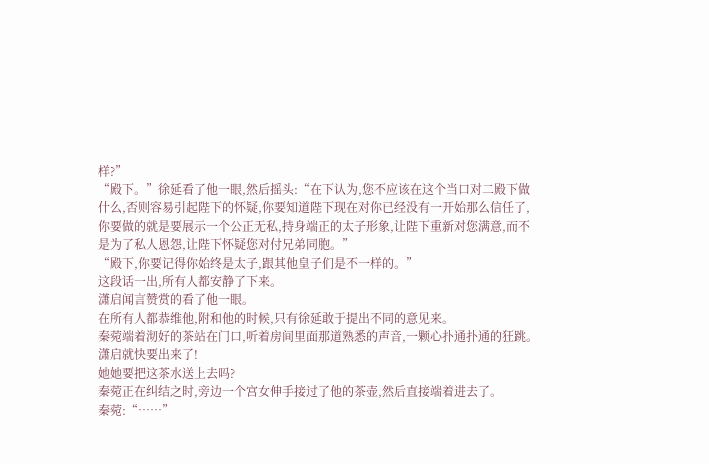样?”
“殿下。”徐延看了他一眼,然后摇头:“在下认为,您不应该在这个当口对二殿下做什么,否则容易引起陛下的怀疑,你要知道陛下现在对你已经没有一开始那么信任了,你要做的就是要展示一个公正无私,持身端正的太子形象,让陛下重新对您满意,而不是为了私人恩怨,让陛下怀疑您对付兄弟同胞。”
“殿下,你要记得你始终是太子,跟其他皇子们是不一样的。”
这段话一出,所有人都安静了下来。
潇启闻言赞赏的看了他一眼。
在所有人都恭维他,附和他的时候,只有徐延敢于提出不同的意见来。
秦菀端着沏好的茶站在门口,听着房间里面那道熟悉的声音,一颗心扑通扑通的狂跳。
潇启就快要出来了!
她她要把这茶水送上去吗?
秦菀正在纠结之时,旁边一个宫女伸手接过了他的茶壶,然后直接端着进去了。
秦菀:“……”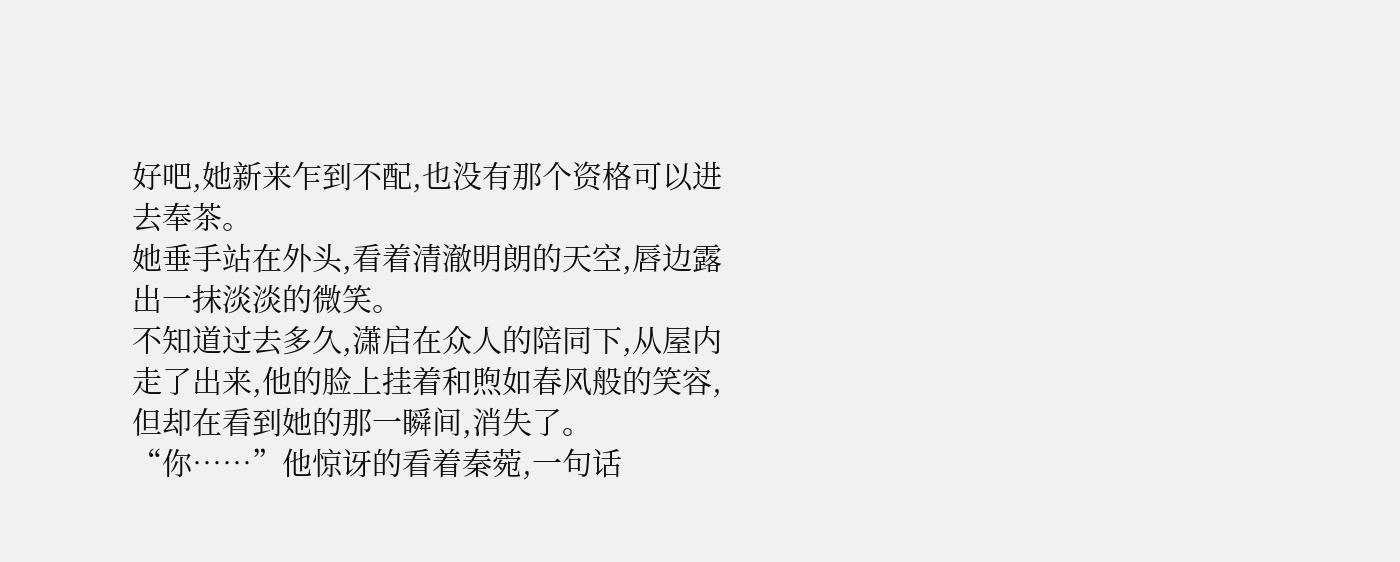好吧,她新来乍到不配,也没有那个资格可以进去奉茶。
她垂手站在外头,看着清澈明朗的天空,唇边露出一抹淡淡的微笑。
不知道过去多久,潇启在众人的陪同下,从屋内走了出来,他的脸上挂着和煦如春风般的笑容,但却在看到她的那一瞬间,消失了。
“你……”他惊讶的看着秦菀,一句话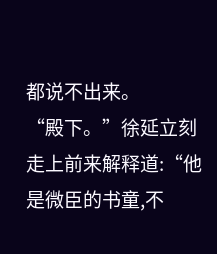都说不出来。
“殿下。”徐延立刻走上前来解释道:“他是微臣的书童,不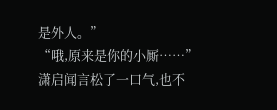是外人。”
“哦,原来是你的小厮……”潇启闻言松了一口气,也不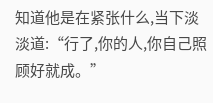知道他是在紧张什么,当下淡淡道:“行了,你的人,你自己照顾好就成。”